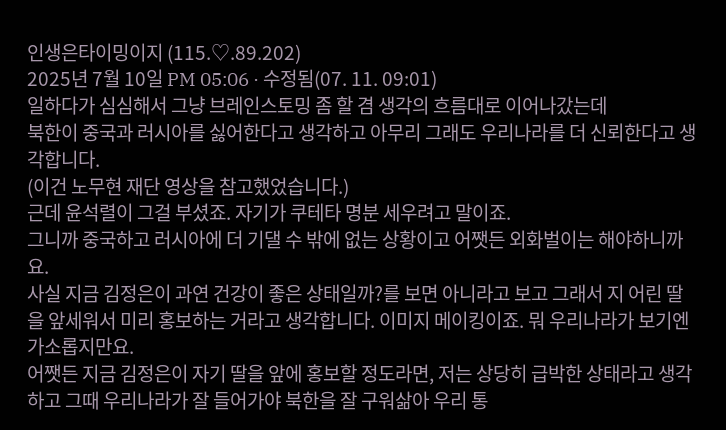인생은타이밍이지 (115.♡.89.202)
2025년 7월 10일 PM 05:06 · 수정됨(07. 11. 09:01)
일하다가 심심해서 그냥 브레인스토밍 좀 할 겸 생각의 흐름대로 이어나갔는데
북한이 중국과 러시아를 싫어한다고 생각하고 아무리 그래도 우리나라를 더 신뢰한다고 생각합니다.
(이건 노무현 재단 영상을 참고했었습니다.)
근데 윤석렬이 그걸 부셨죠. 자기가 쿠테타 명분 세우려고 말이죠.
그니까 중국하고 러시아에 더 기댈 수 밖에 없는 상황이고 어쨋든 외화벌이는 해야하니까요.
사실 지금 김정은이 과연 건강이 좋은 상태일까?를 보면 아니라고 보고 그래서 지 어린 딸을 앞세워서 미리 홍보하는 거라고 생각합니다. 이미지 메이킹이죠. 뭐 우리나라가 보기엔 가소롭지만요.
어쨋든 지금 김정은이 자기 딸을 앞에 홍보할 정도라면, 저는 상당히 급박한 상태라고 생각하고 그때 우리나라가 잘 들어가야 북한을 잘 구워삶아 우리 통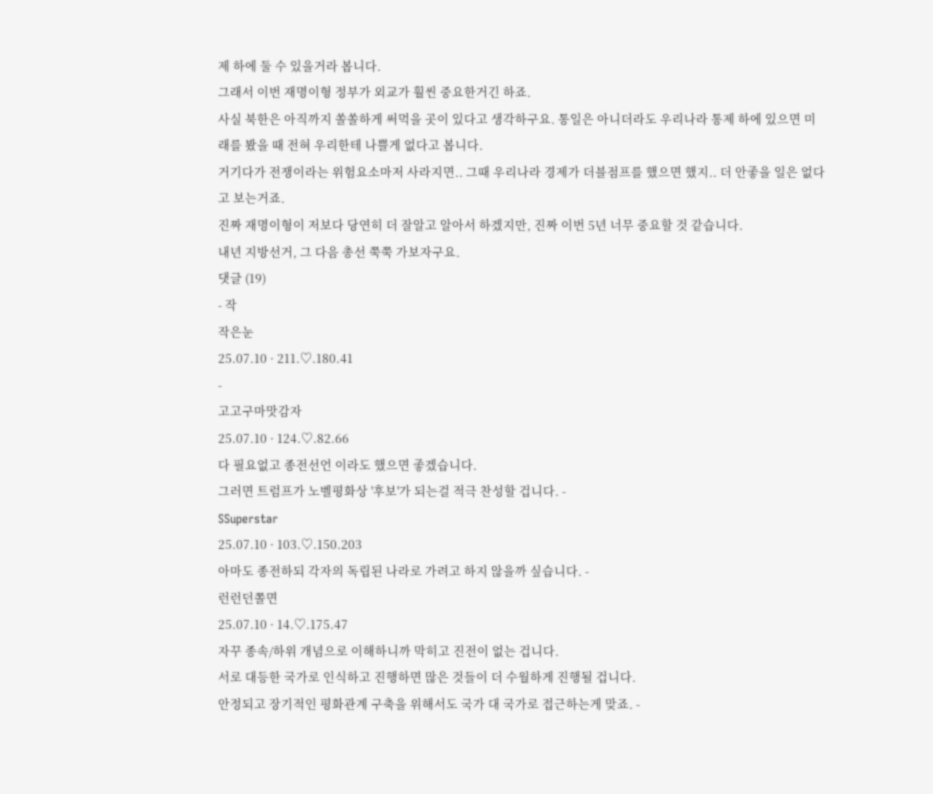제 하에 둘 수 있을거라 봅니다.
그래서 이번 재명이형 정부가 외교가 훨씬 중요한거긴 하죠.
사실 북한은 아직까지 쏠쏠하게 써먹을 곳이 있다고 생각하구요. 통일은 아니더라도 우리나라 통제 하에 있으면 미래를 봤을 때 전혀 우리한테 나쁠게 없다고 봅니다.
거기다가 전쟁이라는 위험요소마저 사라지면.. 그때 우리나라 경제가 더블점프를 했으면 했지.. 더 안좋을 일은 없다고 보는거죠.
진짜 재명이형이 저보다 당연히 더 잘알고 알아서 하겠지만, 진짜 이번 5년 너무 중요할 것 같습니다.
내년 지방선거, 그 다음 총선 쭉쭉 가보자구요.
댓글 (19)
- 작
작은눈
25.07.10 · 211.♡.180.41
-
고고구마맛감자
25.07.10 · 124.♡.82.66
다 필요없고 종전선언 이라도 했으면 좋겠습니다.
그러면 트럼프가 노벨평화상 '후보'가 되는걸 적극 찬성할 겁니다. -
SSuperstar
25.07.10 · 103.♡.150.203
아마도 종전하되 각자의 독립된 나라로 가려고 하지 않을까 싶습니다. -
런런던쫄면
25.07.10 · 14.♡.175.47
자꾸 종속/하위 개념으로 이해하니까 막히고 진전이 없는 겁니다.
서로 대등한 국가로 인식하고 진행하면 많은 것들이 더 수월하게 진행될 겁니다.
안정되고 장기적인 평화관계 구축을 위해서도 국가 대 국가로 접근하는게 맞죠. -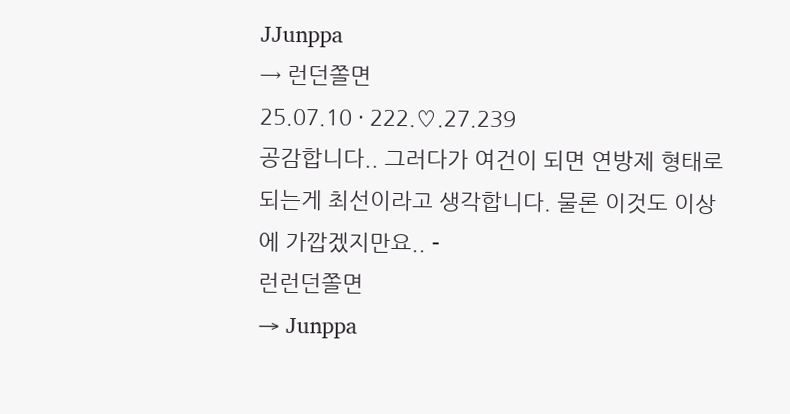JJunppa
→ 런던쫄면
25.07.10 · 222.♡.27.239
공감합니다.. 그러다가 여건이 되면 연방제 형태로 되는게 최선이라고 생각합니다. 물론 이것도 이상에 가깝겠지만요.. -
런런던쫄면
→ Junppa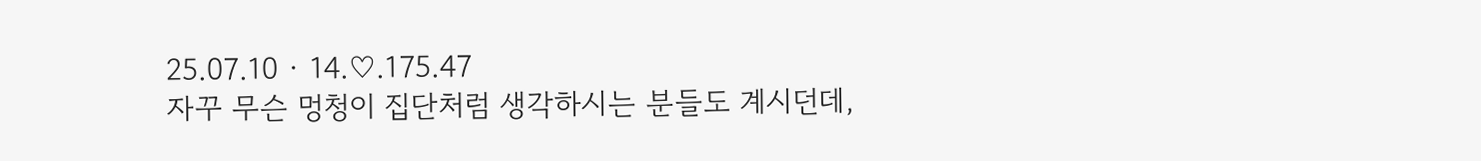25.07.10 · 14.♡.175.47
자꾸 무슨 멍청이 집단처럼 생각하시는 분들도 계시던데,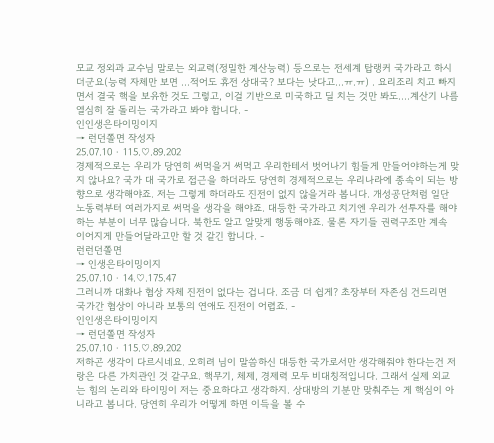모교 정외과 교수님 말로는 외교력(정밀한 계산능력) 등으로는 전세계 탑랭커 국가라고 하시더군요(능력 자체만 보면 ...적어도 휴전 상대국? 보다는 낫다고...ㅠ.ㅠ) . 요리조리 치고 빠지면서 결국 핵을 보유한 것도 그렇고, 이걸 기반으로 미국하고 딜 치는 것만 봐도....계산기 나름 열심히 잘 돌리는 국가라고 봐야 합니다. -
인인생은타이밍이지
→ 런던쫄면 작성자
25.07.10 · 115.♡.89.202
경제적으로는 우리가 당연히 써먹을거 써먹고 우리한테서 벗어나기 힘들게 만들어야하는게 맞지 않나요? 국가 대 국가로 접근을 하더라도 당연히 경제적으로는 우리나라에 종속이 되는 방향으로 생각해야죠. 저는 그렇게 하더라도 진전이 없지 않을거라 봅니다. 개성공단처럼 일단 노동력부터 여러가지로 써먹을 생각을 해야죠. 대등한 국가라고 치기엔 우리가 선투자를 해야하는 부분이 너무 많습니다. 북한도 알고 알맞게 행동해야죠. 물론 자기들 권력구조만 계속 이어지게 만들어달라고만 할 것 같긴 합니다. -
런런던쫄면
→ 인생은타이밍이지
25.07.10 · 14.♡.175.47
그러니까 대화나 협상 자체 진전이 없다는 겁니다. 조금 더 쉽게? 초장부터 자존심 건드리면 국가간 협상이 아니라 보통의 연애도 진전이 어렵죠. -
인인생은타이밍이지
→ 런던쫄면 작성자
25.07.10 · 115.♡.89.202
저하곤 생각이 다르시네요. 오히려 님이 말씀하신 대등한 국가로서만 생각해줘야 한다는건 저랑은 다른 가치관인 것 같구요. 핵무기, 체제, 경제력 모두 비대칭적입니다. 그래서 실제 외교는 힘의 논리와 타이밍이 저는 중요하다고 생각하지. 상대방의 기분만 맞춰주는 게 핵심이 아니라고 봅니다. 당연히 우리가 어떻게 하면 이득을 볼 수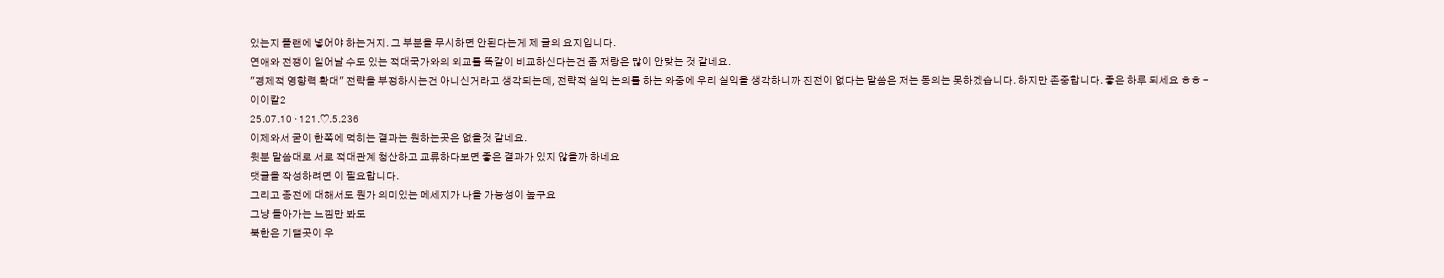있는지 플랜에 넣어야 하는거지. 그 부분을 무시하면 안된다는게 제 글의 요지입니다.
연애와 전쟁이 일어날 수도 있는 적대국가와의 외교를 똑같이 비교하신다는건 좀 저랑은 많이 안맞는 것 같네요.
"경제적 영향력 확대" 전략을 부정하시는건 아니신거라고 생각되는데, 전략적 실익 논의를 하는 와중에 우리 실익을 생각하니까 진전이 없다는 말씀은 저는 동의는 못하겠습니다. 하지만 존중합니다. 좋은 하루 되세요 ㅎㅎ -
이이칼2
25.07.10 · 121.♡.5.236
이제와서 굳이 한쪽에 먹히는 결과는 원하는곳은 없을것 같네요.
윗분 말씀대로 서로 적대관계 청산하고 교류하다보면 좋은 결과가 있지 않을까 하네요
댓글을 작성하려면 이 필요합니다.
그리고 종전에 대해서도 뭔가 의미있는 메세지가 나올 가능성이 높구요
그냥 돌아가는 느낌만 봐도
북한은 기댈곳이 우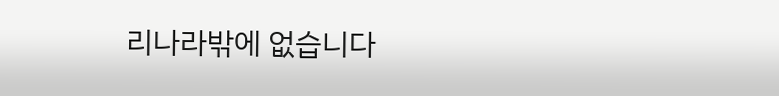리나라밖에 없습니다